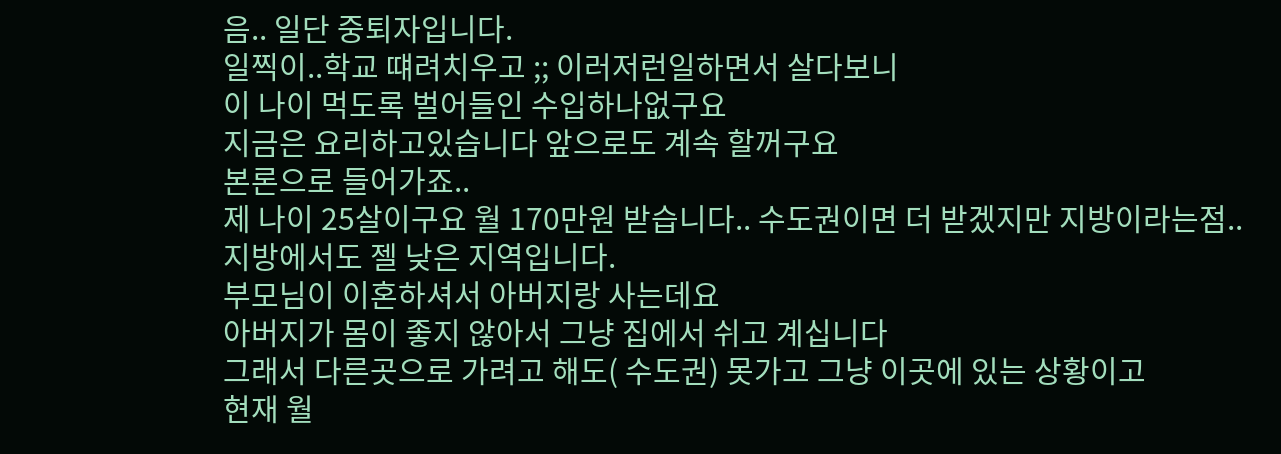음.. 일단 중퇴자입니다.
일찍이..학교 떄려치우고 ;; 이러저런일하면서 살다보니
이 나이 먹도록 벌어들인 수입하나없구요
지금은 요리하고있습니다 앞으로도 계속 할꺼구요
본론으로 들어가죠..
제 나이 25살이구요 월 170만원 받습니다.. 수도권이면 더 받겠지만 지방이라는점..
지방에서도 젤 낮은 지역입니다.
부모님이 이혼하셔서 아버지랑 사는데요
아버지가 몸이 좋지 않아서 그냥 집에서 쉬고 계십니다
그래서 다른곳으로 가려고 해도( 수도권) 못가고 그냥 이곳에 있는 상황이고
현재 월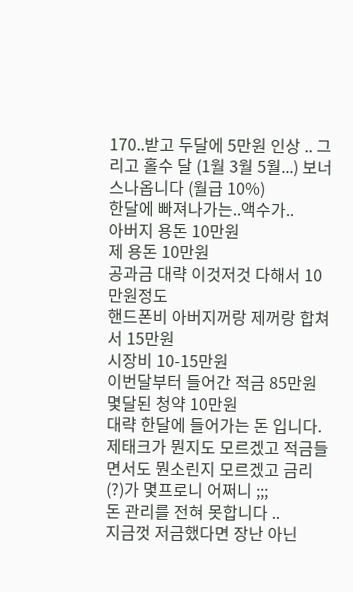170..받고 두달에 5만원 인상 .. 그리고 홀수 달 (1월 3월 5월...) 보너스나옵니다 (월급 10%)
한달에 빠져나가는..액수가..
아버지 용돈 10만원
제 용돈 10만원
공과금 대략 이것저것 다해서 10만원정도
핸드폰비 아버지꺼랑 제꺼랑 합쳐서 15만원
시장비 10-15만원
이번달부터 들어간 적금 85만원
몇달된 청약 10만원
대략 한달에 들어가는 돈 입니다.
제태크가 뭔지도 모르겠고 적금들면서도 뭔소린지 모르겠고 금리(?)가 몇프로니 어쩌니 ;;;
돈 관리를 전혀 못합니다 ..
지금껏 저금했다면 장난 아닌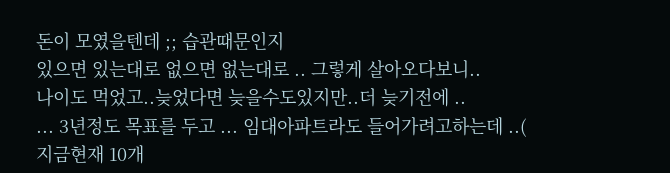돈이 모였을텐데 ;; 습관때문인지
있으면 있는대로 없으면 없는대로 .. 그렇게 살아오다보니..
나이도 먹었고..늦었다면 늦을수도있지만..더 늦기전에 ..
... 3년정도 목표를 두고 ... 임대아파트라도 들어가려고하는데 ..( 지금현재 10개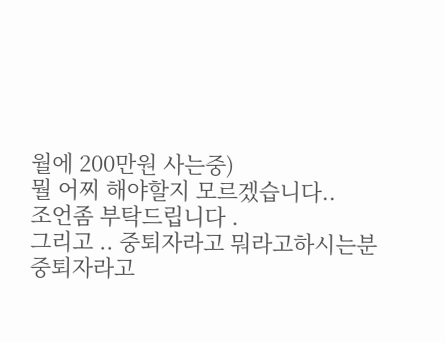월에 200만원 사는중)
뭘 어찌 해야할지 모르겠습니다..
조언좀 부탁드립니다 .
그리고 .. 중퇴자라고 뭐라고하시는분
중퇴자라고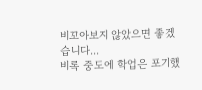비꼬아보지 않았으면 좋겠습니다...
비록 중도에 학업은 포기했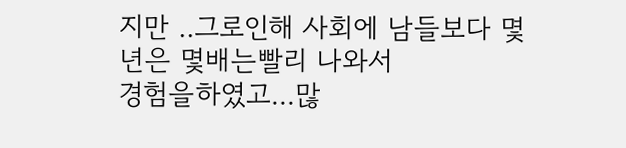지만 ..그로인해 사회에 남들보다 몇년은 몇배는빨리 나와서
경험을하였고...많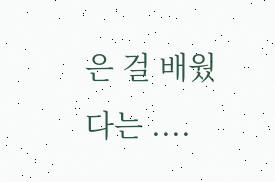은 걸 배웠다는 ....